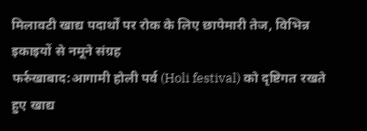मिलावटी खाद्य पदार्थों पर रोक के लिए छापेमारी तेज, विभिन्न इकाइयों से नमूने संग्रह
फर्रुखाबाद:आगामी होली पर्व (Holi festival) को दृष्टिगत रखते हुए खाद्य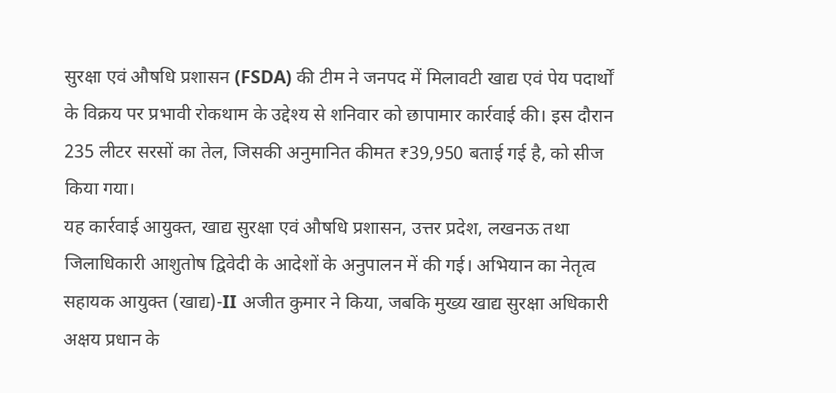सुरक्षा एवं औषधि प्रशासन (FSDA) की टीम ने जनपद में मिलावटी खाद्य एवं पेय पदार्थों के विक्रय पर प्रभावी रोकथाम के उद्देश्य से शनिवार को छापामार कार्रवाई की। इस दौरान 235 लीटर सरसों का तेल, जिसकी अनुमानित कीमत ₹39,950 बताई गई है, को सीज किया गया।
यह कार्रवाई आयुक्त, खाद्य सुरक्षा एवं औषधि प्रशासन, उत्तर प्रदेश, लखनऊ तथा जिलाधिकारी आशुतोष द्विवेदी के आदेशों के अनुपालन में की गई। अभियान का नेतृत्व सहायक आयुक्त (खाद्य)-II अजीत कुमार ने किया, जबकि मुख्य खाद्य सुरक्षा अधिकारी अक्षय प्रधान के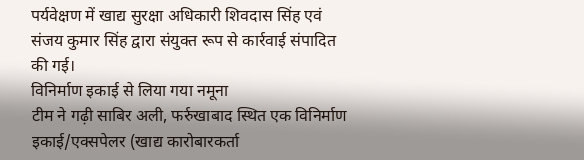पर्यवेक्षण में खाद्य सुरक्षा अधिकारी शिवदास सिंह एवं संजय कुमार सिंह द्वारा संयुक्त रूप से कार्रवाई संपादित की गई।
विनिर्माण इकाई से लिया गया नमूना
टीम ने गढ़ी साबिर अली, फर्रुखाबाद स्थित एक विनिर्माण इकाई/एक्सपेलर (खाद्य कारोबारकर्ता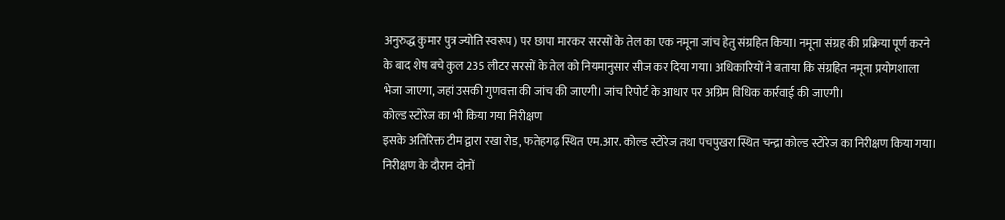अनुरुद्ध कुमार पुत्र ज्योति स्वरूप) पर छापा मारकर सरसों के तेल का एक नमूना जांच हेतु संग्रहित किया। नमूना संग्रह की प्रक्रिया पूर्ण करने के बाद शेष बचे कुल 235 लीटर सरसों के तेल को नियमानुसार सीज कर दिया गया। अधिकारियों ने बताया कि संग्रहित नमूना प्रयोगशाला भेजा जाएगा, जहां उसकी गुणवत्ता की जांच की जाएगी। जांच रिपोर्ट के आधार पर अग्रिम विधिक कार्रवाई की जाएगी।
कोल्ड स्टोरेज का भी किया गया निरीक्षण
इसके अतिरिक्त टीम द्वारा रखा रोड, फतेहगढ़ स्थित एम.आर. कोल्ड स्टोरेज तथा पचपुखरा स्थित चन्द्रा कोल्ड स्टोरेज का निरीक्षण किया गया। निरीक्षण के दौरान दोनों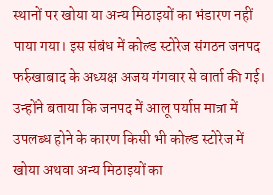स्थानों पर खोया या अन्य मिठाइयों का भंडारण नहीं पाया गया। इस संबंध में कोल्ड स्टोरेज संगठन जनपद फर्रुखाबाद के अध्यक्ष अजय गंगवार से वार्ता की गई। उन्होंने बताया कि जनपद में आलू पर्याप्त मात्रा में उपलब्ध होने के कारण किसी भी कोल्ड स्टोरेज में खोया अथवा अन्य मिठाइयों का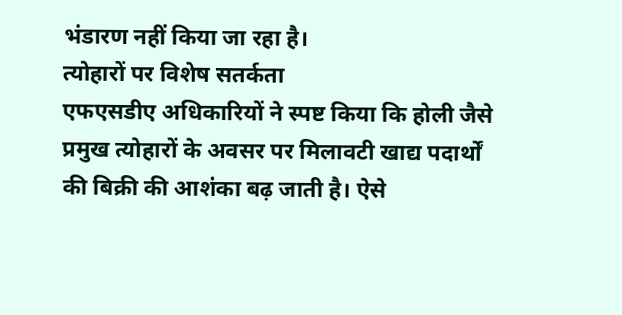भंडारण नहीं किया जा रहा है।
त्योहारों पर विशेष सतर्कता
एफएसडीए अधिकारियों ने स्पष्ट किया कि होली जैसे प्रमुख त्योहारों के अवसर पर मिलावटी खाद्य पदार्थों की बिक्री की आशंका बढ़ जाती है। ऐसे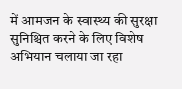में आमजन के स्वास्थ्य की सुरक्षा सुनिश्चित करने के लिए विशेष अभियान चलाया जा रहा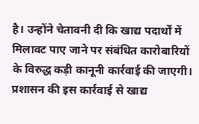है। उन्होंने चेतावनी दी कि खाद्य पदार्थों में मिलावट पाए जाने पर संबंधित कारोबारियों के विरुद्ध कड़ी कानूनी कार्रवाई की जाएगी। प्रशासन की इस कार्रवाई से खाद्य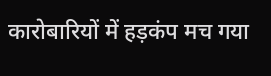कारोबारियों में हड़कंप मच गया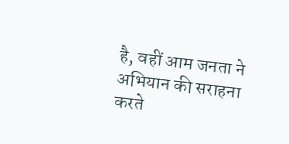है, वहीं आम जनता ने अभियान की सराहना करते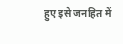हुए इसे जनहित में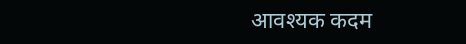आवश्यक कदम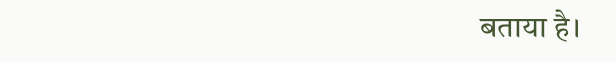बताया है।